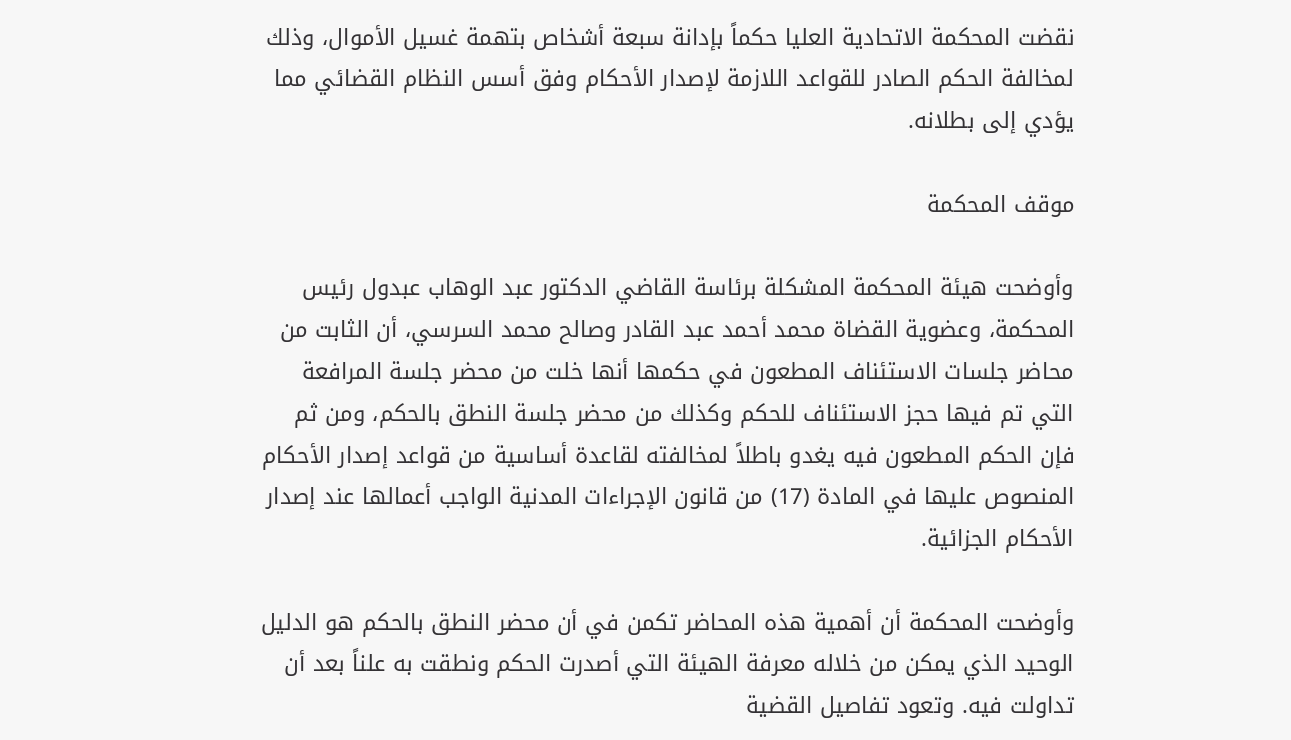نقضت المحكمة الاتحادية العليا حكماً بإدانة سبعة أشخاص بتهمة غسيل الأموال، وذلك لمخالفة الحكم الصادر للقواعد اللازمة لإصدار الأحكام وفق أسس النظام القضائي مما يؤدي إلى بطلانه.

موقف المحكمة

وأوضحت هيئة المحكمة المشكلة برئاسة القاضي الدكتور عبد الوهاب عبدول رئيس المحكمة، وعضوية القضاة محمد أحمد عبد القادر وصالح محمد السرسي، أن الثابت من محاضر جلسات الاستئناف المطعون في حكمها أنها خلت من محضر جلسة المرافعة التي تم فيها حجز الاستئناف للحكم وكذلك من محضر جلسة النطق بالحكم، ومن ثم فإن الحكم المطعون فيه يغدو باطلاً لمخالفته لقاعدة أساسية من قواعد إصدار الأحكام المنصوص عليها في المادة (17) من قانون الإجراءات المدنية الواجب أعمالها عند إصدار الأحكام الجزائية.

وأوضحت المحكمة أن أهمية هذه المحاضر تكمن في أن محضر النطق بالحكم هو الدليل الوحيد الذي يمكن من خلاله معرفة الهيئة التي أصدرت الحكم ونطقت به علناً بعد أن تداولت فيه. وتعود تفاصيل القضية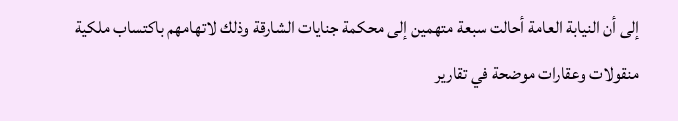إلى أن النيابة العامة أحالت سبعة متهمين إلى محكمة جنايات الشارقة وذلك لاتهامهم باكتساب ملكية منقولات وعقارات موضحة في تقارير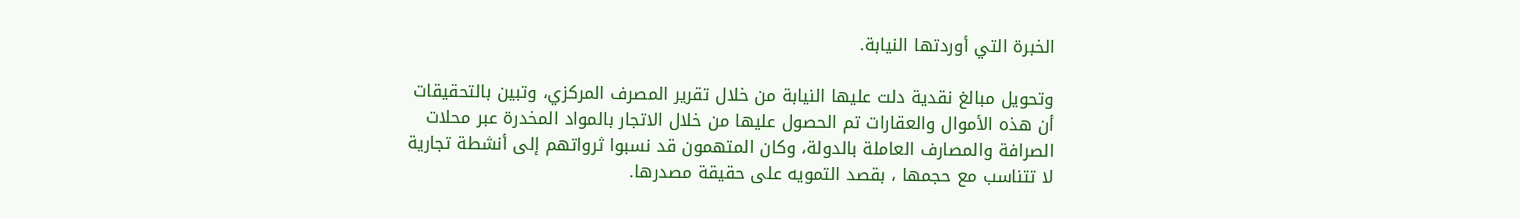الخبرة التي أوردتها النيابة.

وتحويل مبالغ نقدية دلت عليها النيابة من خلال تقرير المصرف المركزي، وتبين بالتحقيقات أن هذه الأموال والعقارات تم الحصول عليها من خلال الاتجار بالمواد المخدرة عبر محلات الصرافة والمصارف العاملة بالدولة، وكان المتهمون قد نسبوا ثرواتهم إلى أنشطة تجارية لا تتناسب مع حجمها ، بقصد التمويه على حقيقة مصدرها.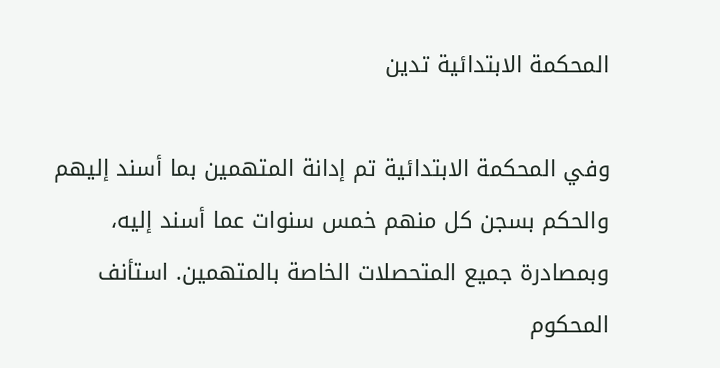المحكمة الابتدائية تدين

وفي المحكمة الابتدائية تم إدانة المتهمين بما أسند إليهم والحكم بسجن كل منهم خمس سنوات عما أسند إليه، وبمصادرة جميع المتحصلات الخاصة بالمتهمين. استأنف المحكوم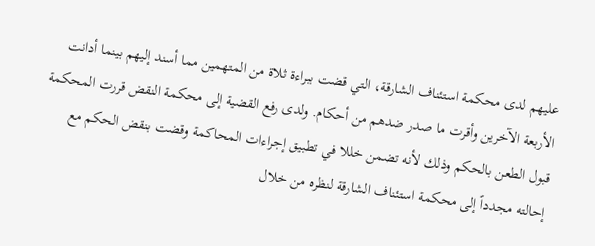عليهم لدى محكمة استئناف الشارقة، التي قضت ببراءة ثلاة من المتهمين مما أسند إليهم بينما أدانت الأربعة الآخرين وأقرت ما صدر ضدهم من أحكام. ولدى رفع القضية إلى محكمة النقض قررت المحكمة قبول الطعن بالحكم وذلك لأنه تضمن خللا في تطبيق إجراءات المحاكمة وقضت بنقض الحكم مع إحالته مجدداً إلى محكمة استئناف الشارقة لنظره من خلال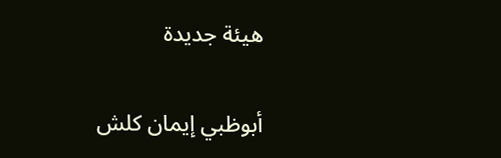هيئة جديدة

أبوظبي إيمان كلش